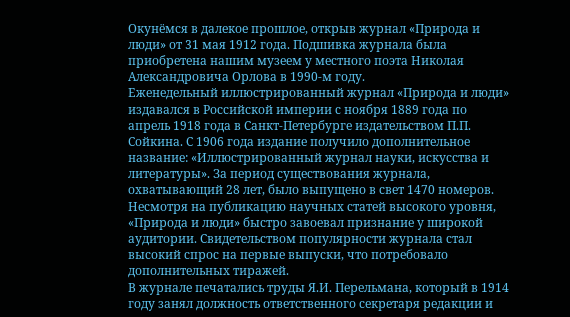Окунёмся в далекое прошлое, открыв журнал «Природа и люди» от 31 мая 1912 года. Подшивка журнала была приобретена нашим музеем у местного поэта Николая Александровича Орлова в 1990-м году.
Еженедельный иллюстрированный журнал «Природа и люди» издавался в Российской империи с ноября 1889 года по апрель 1918 года в Санкт-Петербурге издательством П.П. Сойкина. С 1906 года издание получило дополнительное название: «Иллюстрированный журнал науки, искусства и литературы». За период существования журнала, охватывающий 28 лет, было выпущено в свет 1470 номеров.
Несмотря на публикацию научных статей высокого уровня, «Природа и люди» быстро завоевал признание у широкой аудитории. Свидетельством популярности журнала стал высокий спрос на первые выпуски, что потребовало дополнительных тиражей.
В журнале печатались труды Я.И. Перельмана, который в 1914 году занял должность ответственного секретаря редакции и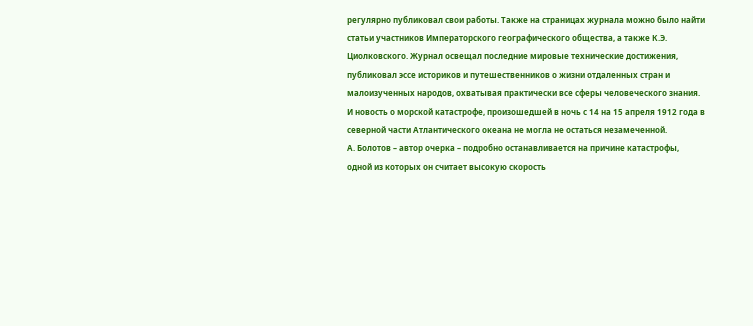регулярно публиковал свои работы. Также на страницах журнала можно было найти статьи участников Императорского географического общества, а также К.Э. Циолковского. Журнал освещал последние мировые технические достижения, публиковал эссе историков и путешественников о жизни отдаленных стран и малоизученных народов, охватывая практически все сферы человеческого знания. И новость о морской катастрофе, произошедшей в ночь с 14 на 15 апреля 1912 года в северной части Атлантического океана не могла не остаться незамеченной.
А. Болотов – автор очерка – подробно останавливается на причине катастрофы, одной из которых он считает высокую скорость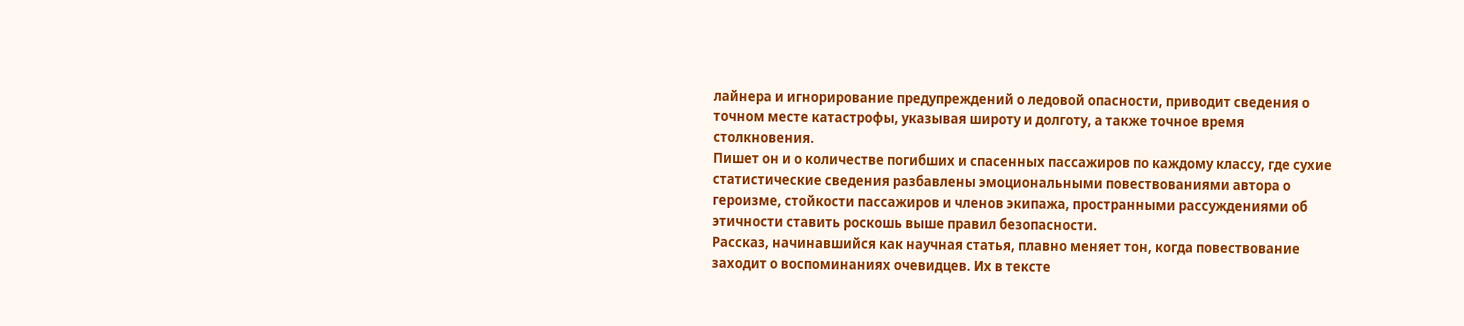лайнера и игнорирование предупреждений о ледовой опасности, приводит сведения о точном месте катастрофы, указывая широту и долготу, а также точное время столкновения.
Пишет он и о количестве погибших и спасенных пассажиров по каждому классу, где сухие статистические сведения разбавлены эмоциональными повествованиями автора о героизме, стойкости пассажиров и членов экипажа, пространными рассуждениями об этичности ставить роскошь выше правил безопасности.
Рассказ, начинавшийся как научная статья, плавно меняет тон, когда повествование заходит о воспоминаниях очевидцев. Их в тексте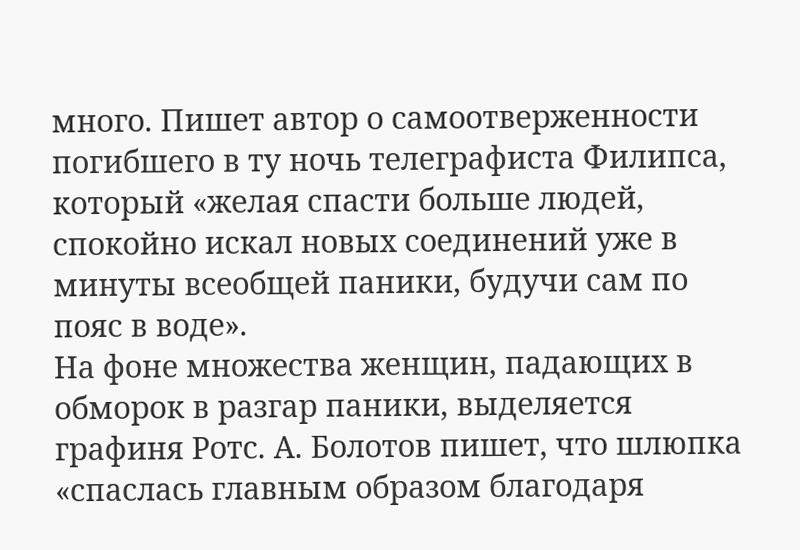много. Пишет автор о самоотверженности погибшего в ту ночь телеграфиста Филипса, который «желая спасти больше людей, спокойно искал новых соединений уже в минуты всеобщей паники, будучи сам по пояс в воде».
На фоне множества женщин, падающих в обморок в разгар паники, выделяется графиня Ротс. А. Болотов пишет, что шлюпка «спаслась главным образом благодаря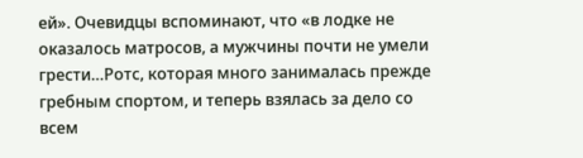ей». Очевидцы вспоминают, что «в лодке не оказалось матросов, а мужчины почти не умели грести…Ротс, которая много занималась прежде гребным спортом, и теперь взялась за дело со всем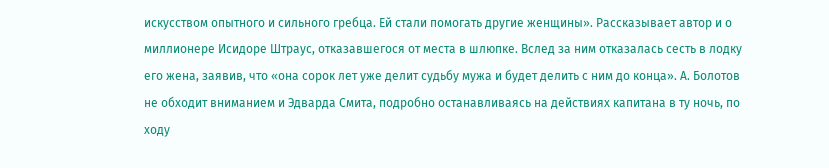искусством опытного и сильного гребца. Ей стали помогать другие женщины». Рассказывает автор и о миллионере Исидоре Штраус, отказавшегося от места в шлюпке. Вслед за ним отказалась сесть в лодку его жена, заявив, что «она сорок лет уже делит судьбу мужа и будет делить с ним до конца». А. Болотов не обходит вниманием и Эдварда Смита, подробно останавливаясь на действиях капитана в ту ночь, по ходу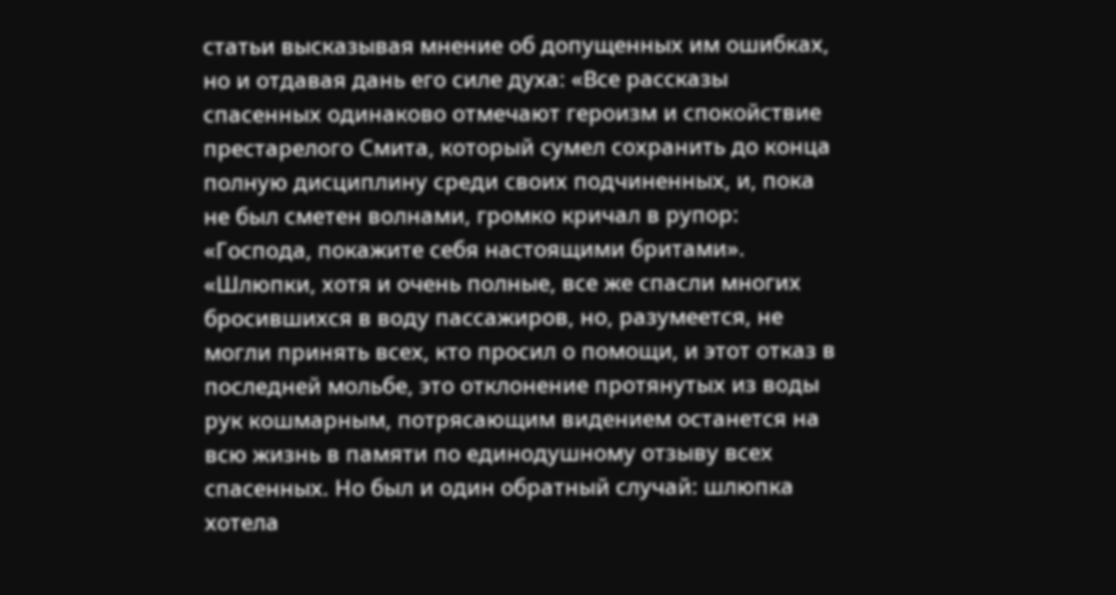статьи высказывая мнение об допущенных им ошибках, но и отдавая дань его силе духа: «Все рассказы спасенных одинаково отмечают героизм и спокойствие престарелого Смита, который сумел сохранить до конца полную дисциплину среди своих подчиненных, и, пока не был сметен волнами, громко кричал в рупор: «Господа, покажите себя настоящими бритами».
«Шлюпки, хотя и очень полные, все же спасли многих бросившихся в воду пассажиров, но, разумеется, не могли принять всех, кто просил о помощи, и этот отказ в последней мольбе, это отклонение протянутых из воды рук кошмарным, потрясающим видением останется на всю жизнь в памяти по единодушному отзыву всех спасенных. Но был и один обратный случай: шлюпка хотела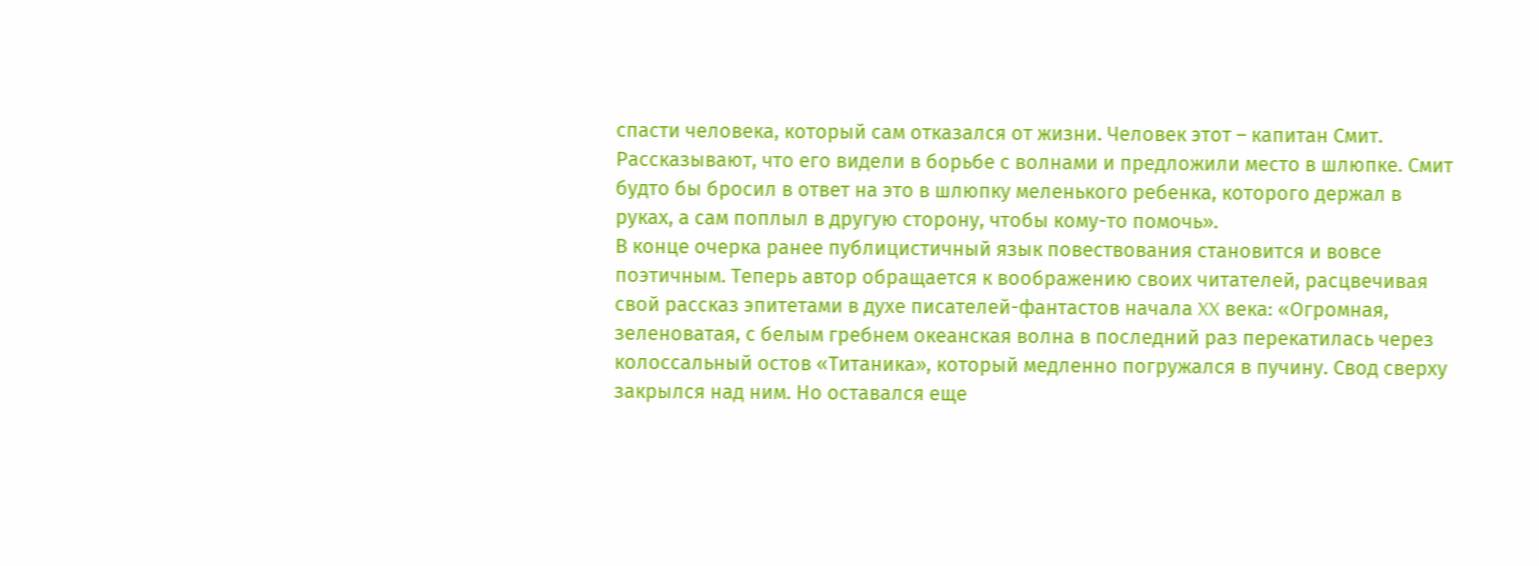спасти человека, который сам отказался от жизни. Человек этот – капитан Смит. Рассказывают, что его видели в борьбе с волнами и предложили место в шлюпке. Смит будто бы бросил в ответ на это в шлюпку меленького ребенка, которого держал в руках, а сам поплыл в другую сторону, чтобы кому-то помочь».
В конце очерка ранее публицистичный язык повествования становится и вовсе поэтичным. Теперь автор обращается к воображению своих читателей, расцвечивая свой рассказ эпитетами в духе писателей-фантастов начала XX века: «Огромная, зеленоватая, с белым гребнем океанская волна в последний раз перекатилась через колоссальный остов «Титаника», который медленно погружался в пучину. Свод сверху закрылся над ним. Но оставался еще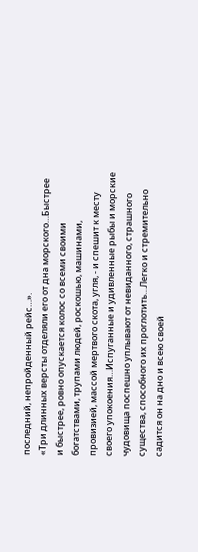последний, непройденный рейс…».
«Три длинных версты отделяли его от дна морского…Быстрее и быстрее, ровно опускается колос со всеми своими богатствами, трупами людей, роскошью, машинами, провизией, массой мертвого скота, угля, - и спешит к месту своего упокоения…Испуганные и удивленные рыбы и морские чудовища поспешно уплывают от невиданного, страшного существа, способного их проглотить…Легко и стремительно садится он на дно и всею своей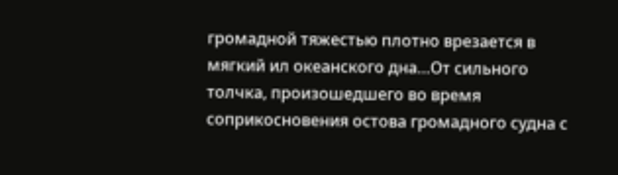громадной тяжестью плотно врезается в мягкий ил океанского дна…От сильного толчка, произошедшего во время соприкосновения остова громадного судна с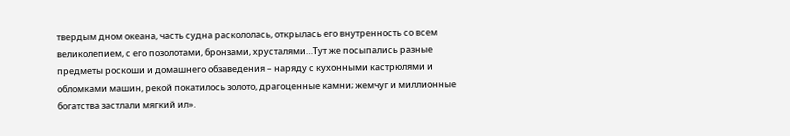твердым дном океана, часть судна раскололась, открылась его внутренность со всем великолепием, с его позолотами, бронзами, хрусталями…Тут же посыпались разные предметы роскоши и домашнего обзаведения – наряду с кухонными кастрюлями и обломками машин, рекой покатилось золото, драгоценные камни; жемчуг и миллионные богатства застлали мягкий ил».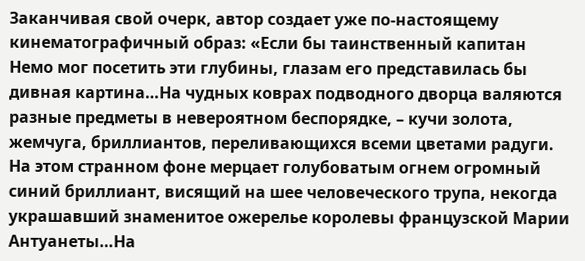Заканчивая свой очерк, автор создает уже по-настоящему кинематографичный образ: «Если бы таинственный капитан Немо мог посетить эти глубины, глазам его представилась бы дивная картина…На чудных коврах подводного дворца валяются разные предметы в невероятном беспорядке, – кучи золота, жемчуга, бриллиантов, переливающихся всеми цветами радуги. На этом странном фоне мерцает голубоватым огнем огромный синий бриллиант, висящий на шее человеческого трупа, некогда украшавший знаменитое ожерелье королевы французской Марии Антуанеты…На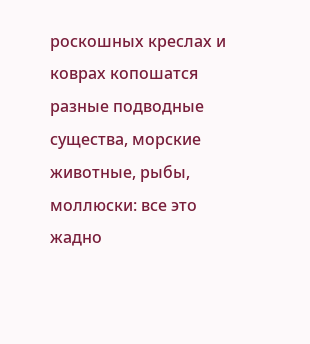роскошных креслах и коврах копошатся разные подводные существа, морские животные, рыбы, моллюски: все это жадно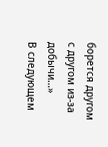борется другом с другом из-за добычи…»
В следующем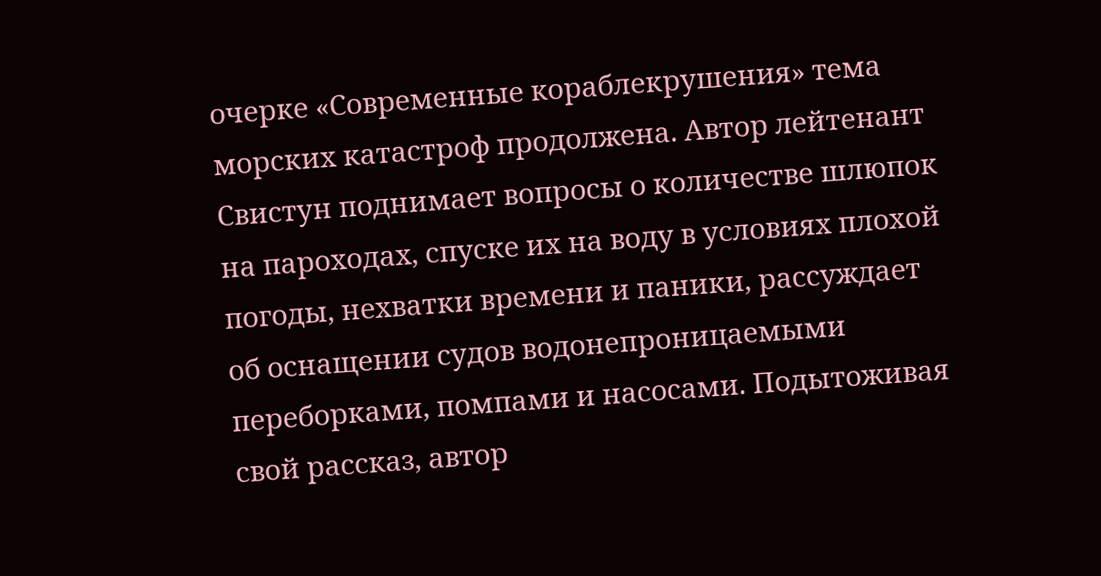очерке «Современные кораблекрушения» тема морских катастроф продолжена. Автор лейтенант Свистун поднимает вопросы о количестве шлюпок на пароходах, спуске их на воду в условиях плохой погоды, нехватки времени и паники, рассуждает об оснащении судов водонепроницаемыми переборками, помпами и насосами. Подытоживая свой рассказ, автор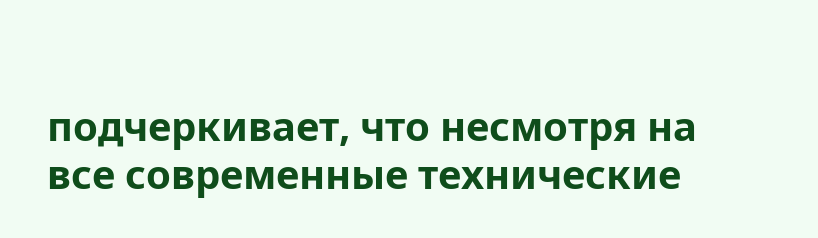подчеркивает, что несмотря на все современные технические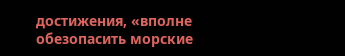достижения, «вполне обезопасить морские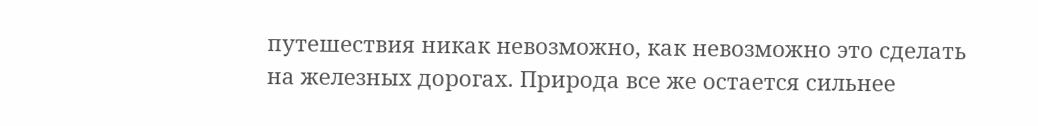путешествия никак невозможно, как невозможно это сделать на железных дорогах. Природа все же остается сильнее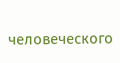человеческого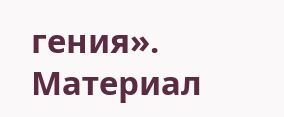гения».
Материал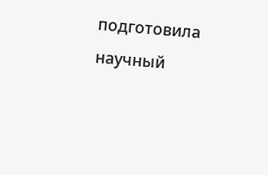подготовила научный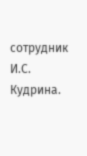сотрудник И.С. Кудрина.